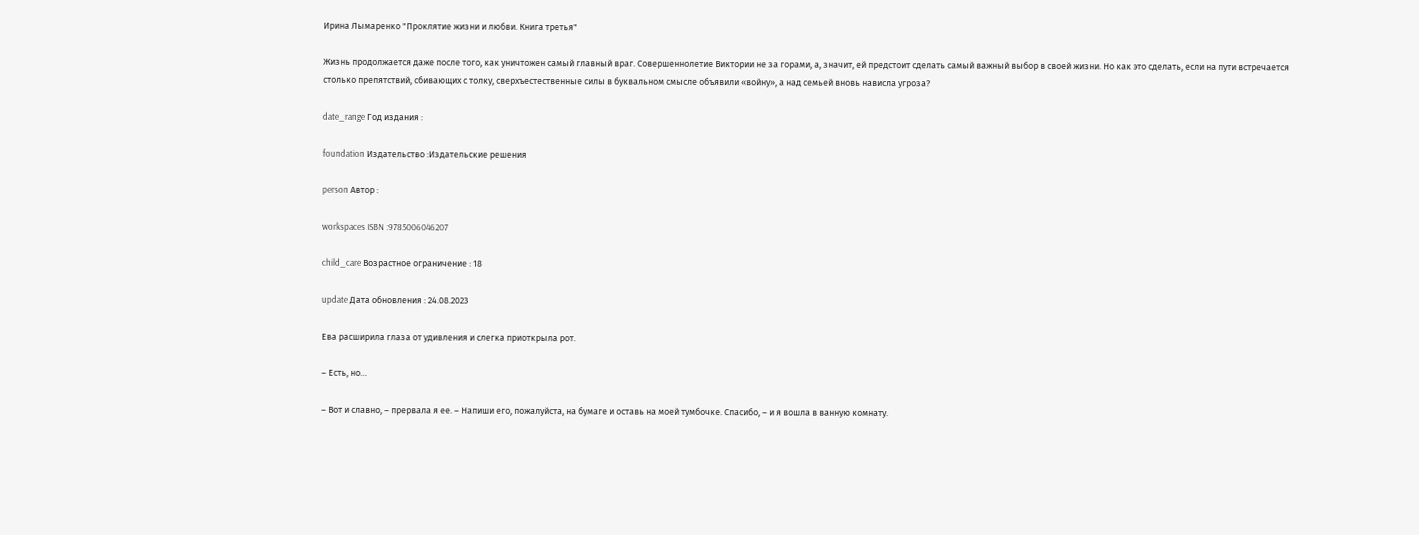Ирина Лымаренко "Проклятие жизни и любви. Книга третья"

Жизнь продолжается даже после того, как уничтожен самый главный враг. Совершеннолетие Виктории не за горами, а, значит, ей предстоит сделать самый важный выбор в своей жизни. Но как это сделать, если на пути встречается столько препятствий, сбивающих с толку, сверхъестественные силы в буквальном смысле объявили «войну», а над семьей вновь нависла угроза?

date_range Год издания :

foundation Издательство :Издательские решения

person Автор :

workspaces ISBN :9785006046207

child_care Возрастное ограничение : 18

update Дата обновления : 24.08.2023

Ева расширила глаза от удивления и слегка приоткрыла рот.

– Есть, но…

– Вот и славно, – прервала я ее. – Напиши его, пожалуйста, на бумаге и оставь на моей тумбочке. Спасибо, – и я вошла в ванную комнату.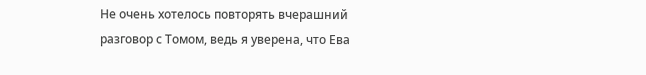Не очень хотелось повторять вчерашний разговор с Томом, ведь я уверена, что Ева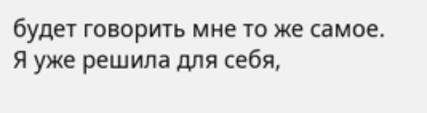будет говорить мне то же самое. Я уже решила для себя,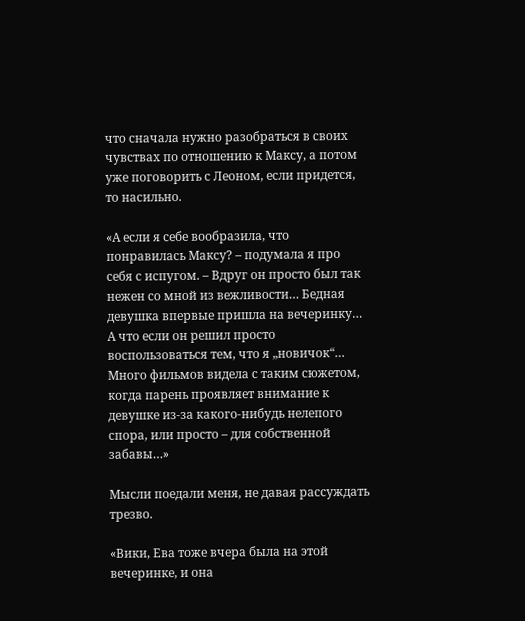что сначала нужно разобраться в своих чувствах по отношению к Максу, а потом уже поговорить с Леоном, если придется, то насильно.

«А если я себе вообразила, что понравилась Максу? – подумала я про себя с испугом. – Вдруг он просто был так нежен со мной из вежливости… Бедная девушка впервые пришла на вечеринку… А что если он решил просто воспользоваться тем, что я „новичок“… Много фильмов видела с таким сюжетом, когда парень проявляет внимание к девушке из-за какого-нибудь нелепого спора, или просто – для собственной забавы…»

Мысли поедали меня, не давая рассуждать трезво.

«Вики, Ева тоже вчера была на этой вечеринке, и она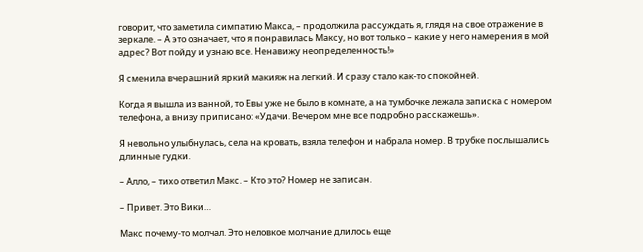говорит, что заметила симпатию Макса, – продолжила рассуждать я, глядя на свое отражение в зеркале. – А это означает, что я понравилась Максу, но вот только – какие у него намерения в мой адрес? Вот пойду и узнаю все. Ненавижу неопределенность!»

Я сменила вчерашний яркий макияж на легкий. И сразу стало как-то спокойней.

Когда я вышла из ванной, то Евы уже не было в комнате, а на тумбочке лежала записка с номером телефона, а внизу приписано: «Удачи. Вечером мне все подробно расскажешь».

Я невольно улыбнулась, села на кровать, взяла телефон и набрала номер. В трубке послышались длинные гудки.

– Алло, – тихо ответил Макс. – Кто это? Номер не записан.

– Привет. Это Вики…

Макс почему-то молчал. Это неловкое молчание длилось еще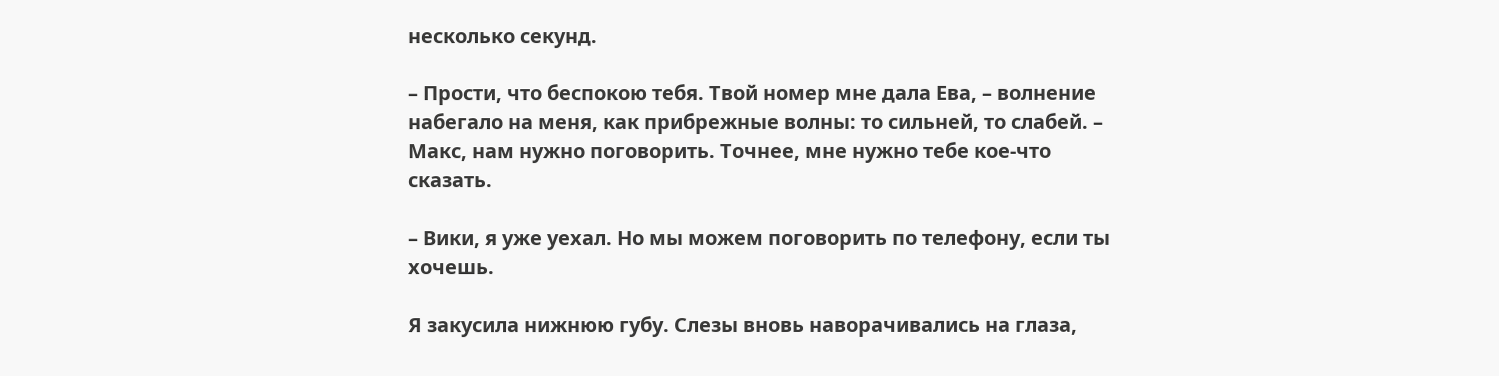несколько секунд.

– Прости, что беспокою тебя. Твой номер мне дала Ева, – волнение набегало на меня, как прибрежные волны: то сильней, то слабей. – Макс, нам нужно поговорить. Точнее, мне нужно тебе кое-что сказать.

– Вики, я уже уехал. Но мы можем поговорить по телефону, если ты хочешь.

Я закусила нижнюю губу. Слезы вновь наворачивались на глаза,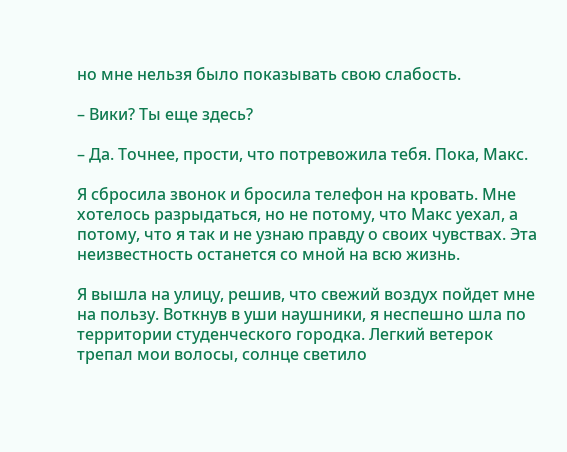но мне нельзя было показывать свою слабость.

– Вики? Ты еще здесь?

– Да. Точнее, прости, что потревожила тебя. Пока, Макс.

Я сбросила звонок и бросила телефон на кровать. Мне хотелось разрыдаться, но не потому, что Макс уехал, а потому, что я так и не узнаю правду о своих чувствах. Эта неизвестность останется со мной на всю жизнь.

Я вышла на улицу, решив, что свежий воздух пойдет мне на пользу. Воткнув в уши наушники, я неспешно шла по территории студенческого городка. Легкий ветерок трепал мои волосы, солнце светило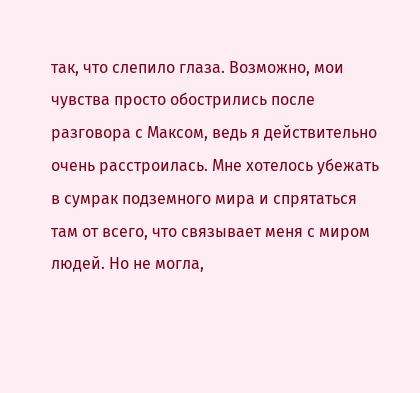так, что слепило глаза. Возможно, мои чувства просто обострились после разговора с Максом, ведь я действительно очень расстроилась. Мне хотелось убежать в сумрак подземного мира и спрятаться там от всего, что связывает меня с миром людей. Но не могла,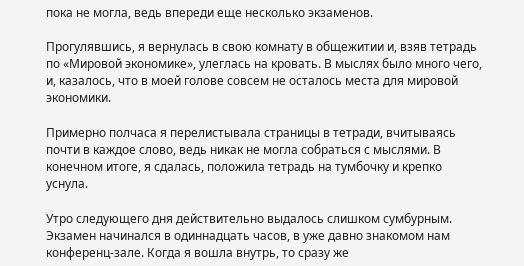пока не могла, ведь впереди еще несколько экзаменов.

Прогулявшись, я вернулась в свою комнату в общежитии и, взяв тетрадь по «Мировой экономике», улеглась на кровать. В мыслях было много чего, и, казалось, что в моей голове совсем не осталось места для мировой экономики.

Примерно полчаса я перелистывала страницы в тетради, вчитываясь почти в каждое слово, ведь никак не могла собраться с мыслями. В конечном итоге, я сдалась, положила тетрадь на тумбочку и крепко уснула.

Утро следующего дня действительно выдалось слишком сумбурным. Экзамен начинался в одиннадцать часов, в уже давно знакомом нам конференц-зале. Когда я вошла внутрь, то сразу же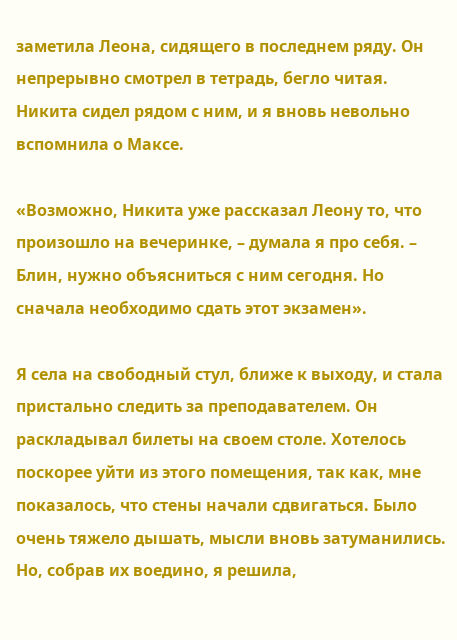заметила Леона, сидящего в последнем ряду. Он непрерывно смотрел в тетрадь, бегло читая. Никита сидел рядом с ним, и я вновь невольно вспомнила о Максе.

«Возможно, Никита уже рассказал Леону то, что произошло на вечеринке, – думала я про себя. – Блин, нужно объясниться с ним сегодня. Но сначала необходимо сдать этот экзамен».

Я села на свободный стул, ближе к выходу, и стала пристально следить за преподавателем. Он раскладывал билеты на своем столе. Хотелось поскорее уйти из этого помещения, так как, мне показалось, что стены начали сдвигаться. Было очень тяжело дышать, мысли вновь затуманились. Но, собрав их воедино, я решила,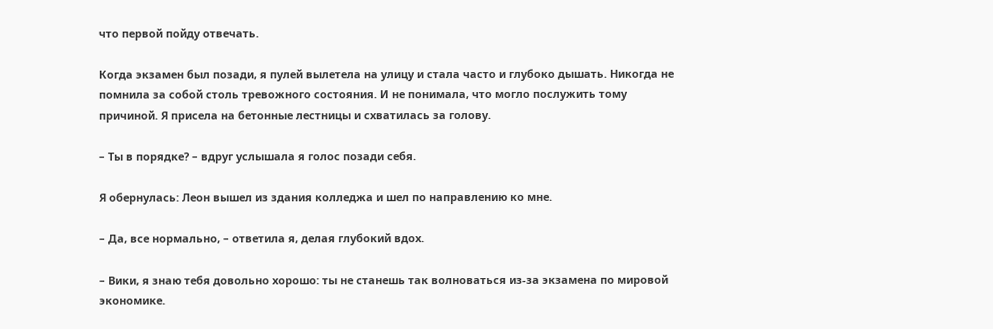что первой пойду отвечать.

Когда экзамен был позади, я пулей вылетела на улицу и стала часто и глубоко дышать. Никогда не помнила за собой столь тревожного состояния. И не понимала, что могло послужить тому причиной. Я присела на бетонные лестницы и схватилась за голову.

– Ты в порядке? – вдруг услышала я голос позади себя.

Я обернулась: Леон вышел из здания колледжа и шел по направлению ко мне.

– Да, все нормально, – ответила я, делая глубокий вдох.

– Вики, я знаю тебя довольно хорошо: ты не станешь так волноваться из-за экзамена по мировой экономике.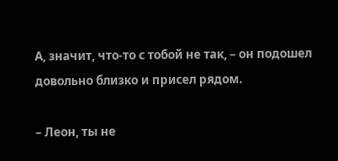А, значит, что-то с тобой не так, – он подошел довольно близко и присел рядом.

– Леон, ты не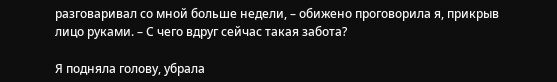разговаривал со мной больше недели, – обижено проговорила я, прикрыв лицо руками. – С чего вдруг сейчас такая забота?

Я подняла голову, убрала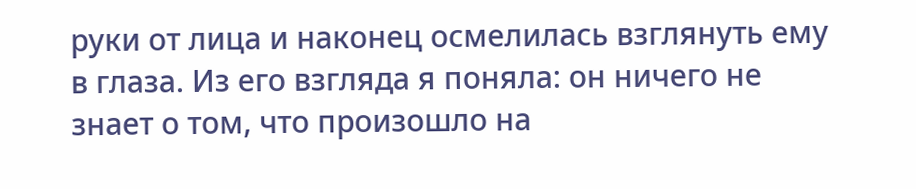руки от лица и наконец осмелилась взглянуть ему в глаза. Из его взгляда я поняла: он ничего не знает о том, что произошло на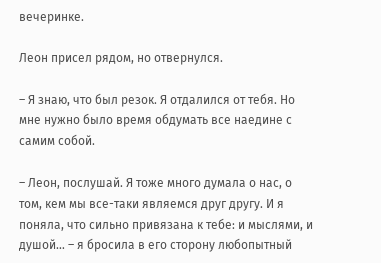вечеринке.

Леон присел рядом, но отвернулся.

– Я знаю, что был резок. Я отдалился от тебя. Но мне нужно было время обдумать все наедине с самим собой.

– Леон, послушай. Я тоже много думала о нас, о том, кем мы все-таки являемся друг другу. И я поняла, что сильно привязана к тебе: и мыслями, и душой… – я бросила в его сторону любопытный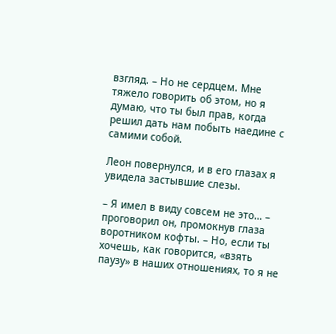взгляд. – Но не сердцем. Мне тяжело говорить об этом, но я думаю, что ты был прав, когда решил дать нам побыть наедине с самими собой.

Леон повернулся, и в его глазах я увидела застывшие слезы.

– Я имел в виду совсем не это… – проговорил он, промокнув глаза воротником кофты. – Но, если ты хочешь, как говорится, «взять паузу» в наших отношениях, то я не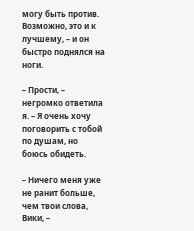могу быть против. Возможно, это и к лучшему, – и он быстро поднялся на ноги.

– Прости, – негромко ответила я. – Я очень хочу поговорить с тобой по душам, но боюсь обидеть.

– Ничего меня уже не ранит больше, чем твои слова, Вики, –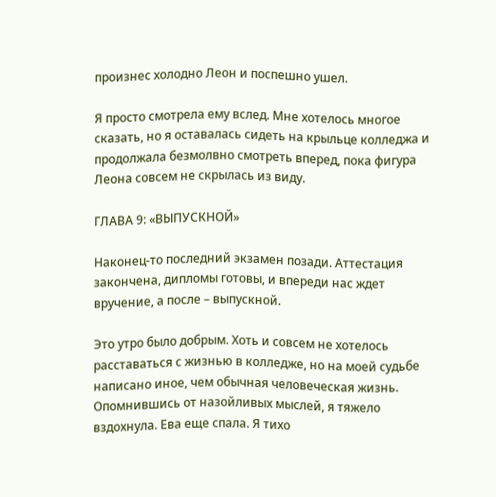произнес холодно Леон и поспешно ушел.

Я просто смотрела ему вслед. Мне хотелось многое сказать, но я оставалась сидеть на крыльце колледжа и продолжала безмолвно смотреть вперед, пока фигура Леона совсем не скрылась из виду.

ГЛАВА 9: «ВЫПУСКНОЙ»

Наконец-то последний экзамен позади. Аттестация закончена, дипломы готовы, и впереди нас ждет вручение, а после – выпускной.

Это утро было добрым. Хоть и совсем не хотелось расставаться с жизнью в колледже, но на моей судьбе написано иное, чем обычная человеческая жизнь. Опомнившись от назойливых мыслей, я тяжело вздохнула. Ева еще спала. Я тихо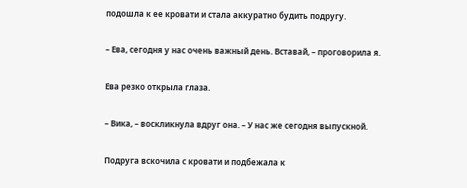подошла к ее кровати и стала аккуратно будить подругу.

– Ева, сегодня у нас очень важный день. Вставай, – проговорила я.

Ева резко открыла глаза.

– Вика, – воскликнула вдруг она. – У нас же сегодня выпускной.

Подруга вскочила с кровати и подбежала к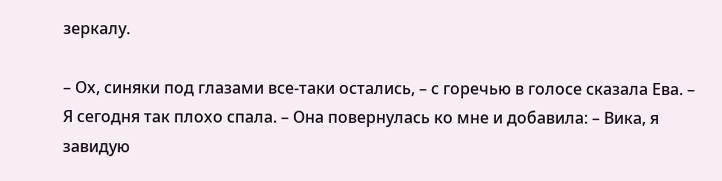зеркалу.

– Ох, синяки под глазами все-таки остались, – с горечью в голосе сказала Ева. – Я сегодня так плохо спала. – Она повернулась ко мне и добавила: – Вика, я завидую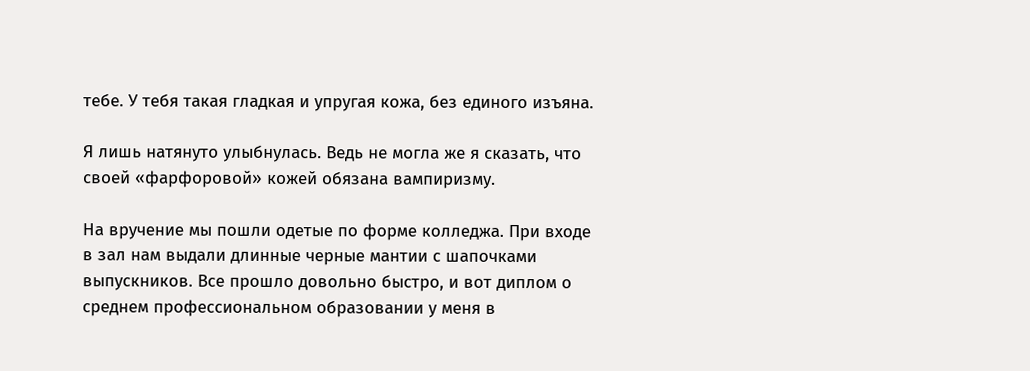тебе. У тебя такая гладкая и упругая кожа, без единого изъяна.

Я лишь натянуто улыбнулась. Ведь не могла же я сказать, что своей «фарфоровой» кожей обязана вампиризму.

На вручение мы пошли одетые по форме колледжа. При входе в зал нам выдали длинные черные мантии с шапочками выпускников. Все прошло довольно быстро, и вот диплом о среднем профессиональном образовании у меня в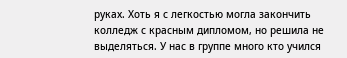руках. Хоть я с легкостью могла закончить колледж с красным дипломом, но решила не выделяться. У нас в группе много кто учился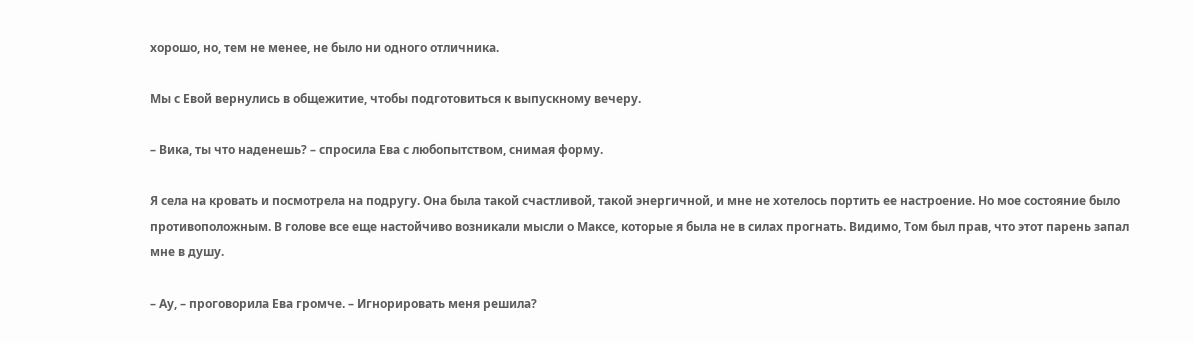хорошо, но, тем не менее, не было ни одного отличника.

Мы с Евой вернулись в общежитие, чтобы подготовиться к выпускному вечеру.

– Вика, ты что наденешь? – спросила Ева с любопытством, снимая форму.

Я села на кровать и посмотрела на подругу. Она была такой счастливой, такой энергичной, и мне не хотелось портить ее настроение. Но мое состояние было противоположным. В голове все еще настойчиво возникали мысли о Максе, которые я была не в силах прогнать. Видимо, Том был прав, что этот парень запал мне в душу.

– Ау, – проговорила Ева громче. – Игнорировать меня решила?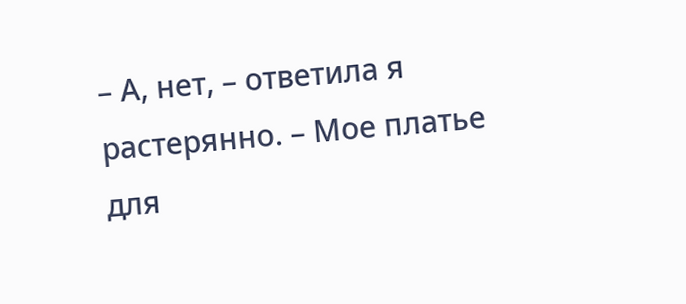– А, нет, – ответила я растерянно. – Мое платье для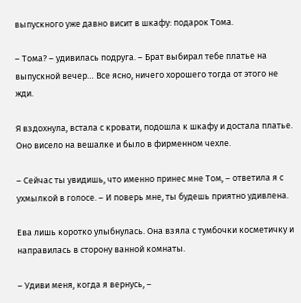выпускного уже давно висит в шкафу: подарок Тома.

– Тома? – удивилась подруга. – Брат выбирал тебе платье на выпускной вечер… Все ясно, ничего хорошего тогда от этого не жди.

Я вздохнула, встала с кровати, подошла к шкафу и достала платье. Оно висело на вешалке и было в фирменном чехле.

– Сейчас ты увидишь, что именно принес мне Том, – ответила я с ухмылкой в голосе. – И поверь мне, ты будешь приятно удивлена.

Ева лишь коротко улыбнулась. Она взяла с тумбочки косметичку и направилась в сторону ванной комнаты.

– Удиви меня, когда я вернусь, –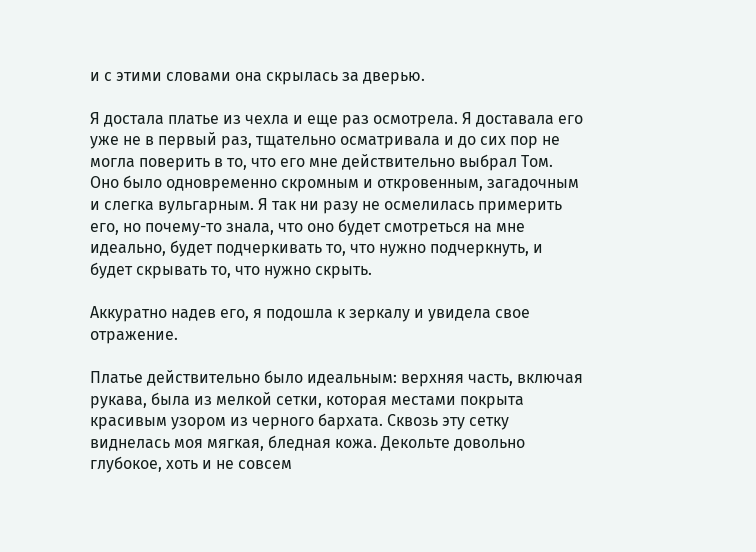и с этими словами она скрылась за дверью.

Я достала платье из чехла и еще раз осмотрела. Я доставала его уже не в первый раз, тщательно осматривала и до сих пор не могла поверить в то, что его мне действительно выбрал Том. Оно было одновременно скромным и откровенным, загадочным и слегка вульгарным. Я так ни разу не осмелилась примерить его, но почему-то знала, что оно будет смотреться на мне идеально, будет подчеркивать то, что нужно подчеркнуть, и будет скрывать то, что нужно скрыть.

Аккуратно надев его, я подошла к зеркалу и увидела свое отражение.

Платье действительно было идеальным: верхняя часть, включая рукава, была из мелкой сетки, которая местами покрыта красивым узором из черного бархата. Сквозь эту сетку виднелась моя мягкая, бледная кожа. Декольте довольно глубокое, хоть и не совсем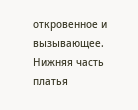откровенное и вызывающее. Нижняя часть платья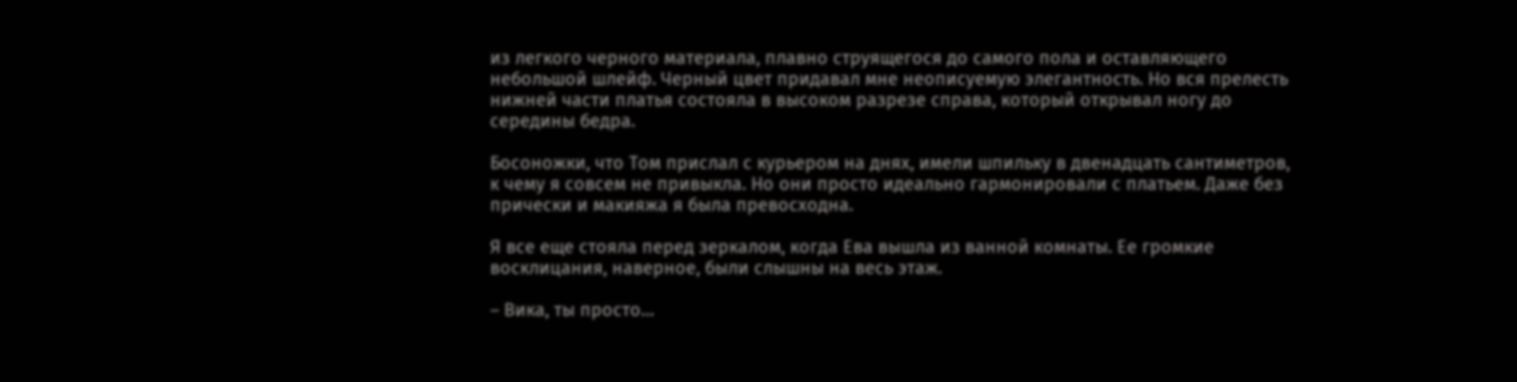из легкого черного материала, плавно струящегося до самого пола и оставляющего небольшой шлейф. Черный цвет придавал мне неописуемую элегантность. Но вся прелесть нижней части платья состояла в высоком разрезе справа, который открывал ногу до середины бедра.

Босоножки, что Том прислал с курьером на днях, имели шпильку в двенадцать сантиметров, к чему я совсем не привыкла. Но они просто идеально гармонировали с платьем. Даже без прически и макияжа я была превосходна.

Я все еще стояла перед зеркалом, когда Ева вышла из ванной комнаты. Ее громкие восклицания, наверное, были слышны на весь этаж.

– Вика, ты просто…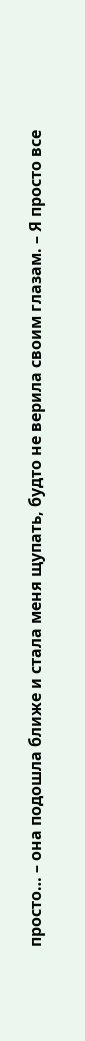просто… – она подошла ближе и стала меня щупать, будто не верила своим глазам. – Я просто все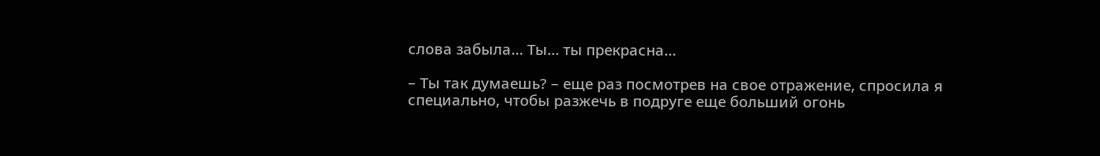слова забыла… Ты… ты прекрасна…

– Ты так думаешь? – еще раз посмотрев на свое отражение, спросила я специально, чтобы разжечь в подруге еще больший огонь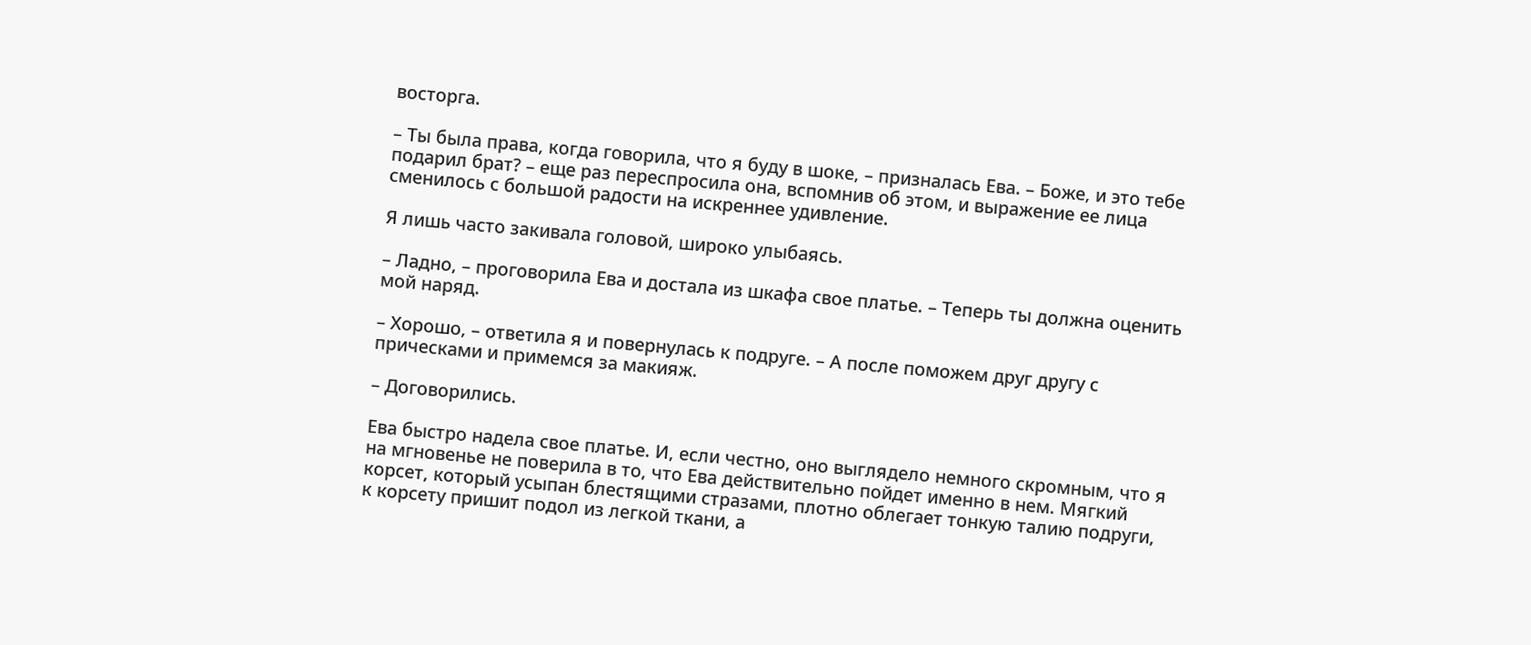восторга.

– Ты была права, когда говорила, что я буду в шоке, – призналась Ева. – Боже, и это тебе подарил брат? – еще раз переспросила она, вспомнив об этом, и выражение ее лица сменилось с большой радости на искреннее удивление.

Я лишь часто закивала головой, широко улыбаясь.

– Ладно, – проговорила Ева и достала из шкафа свое платье. – Теперь ты должна оценить мой наряд.

– Хорошо, – ответила я и повернулась к подруге. – А после поможем друг другу с прическами и примемся за макияж.

– Договорились.

Ева быстро надела свое платье. И, если честно, оно выглядело немного скромным, что я на мгновенье не поверила в то, что Ева действительно пойдет именно в нем. Мягкий корсет, который усыпан блестящими стразами, плотно облегает тонкую талию подруги, к корсету пришит подол из легкой ткани, а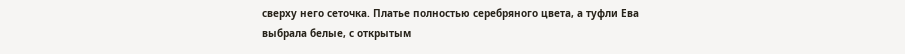сверху него сеточка. Платье полностью серебряного цвета, а туфли Ева выбрала белые, с открытым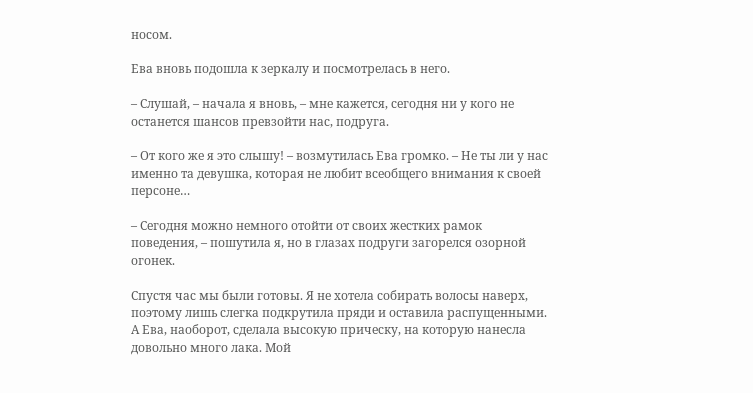носом.

Ева вновь подошла к зеркалу и посмотрелась в него.

– Слушай, – начала я вновь, – мне кажется, сегодня ни у кого не останется шансов превзойти нас, подруга.

– От кого же я это слышу! – возмутилась Ева громко. – Не ты ли у нас именно та девушка, которая не любит всеобщего внимания к своей персоне…

– Сегодня можно немного отойти от своих жестких рамок поведения, – пошутила я, но в глазах подруги загорелся озорной огонек.

Спустя час мы были готовы. Я не хотела собирать волосы наверх, поэтому лишь слегка подкрутила пряди и оставила распущенными. А Ева, наоборот, сделала высокую прическу, на которую нанесла довольно много лака. Мой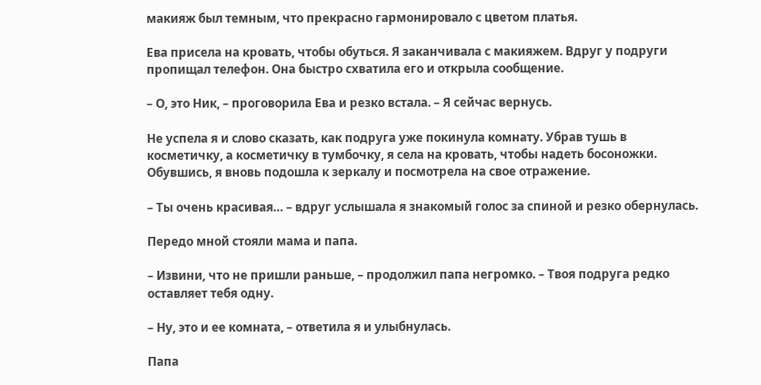макияж был темным, что прекрасно гармонировало с цветом платья.

Ева присела на кровать, чтобы обуться. Я заканчивала с макияжем. Вдруг у подруги пропищал телефон. Она быстро схватила его и открыла сообщение.

– О, это Ник, – проговорила Ева и резко встала. – Я сейчас вернусь.

Не успела я и слово сказать, как подруга уже покинула комнату. Убрав тушь в косметичку, а косметичку в тумбочку, я села на кровать, чтобы надеть босоножки. Обувшись, я вновь подошла к зеркалу и посмотрела на свое отражение.

– Ты очень красивая… – вдруг услышала я знакомый голос за спиной и резко обернулась.

Передо мной стояли мама и папа.

– Извини, что не пришли раньше, – продолжил папа негромко. – Твоя подруга редко оставляет тебя одну.

– Ну, это и ее комната, – ответила я и улыбнулась.

Папа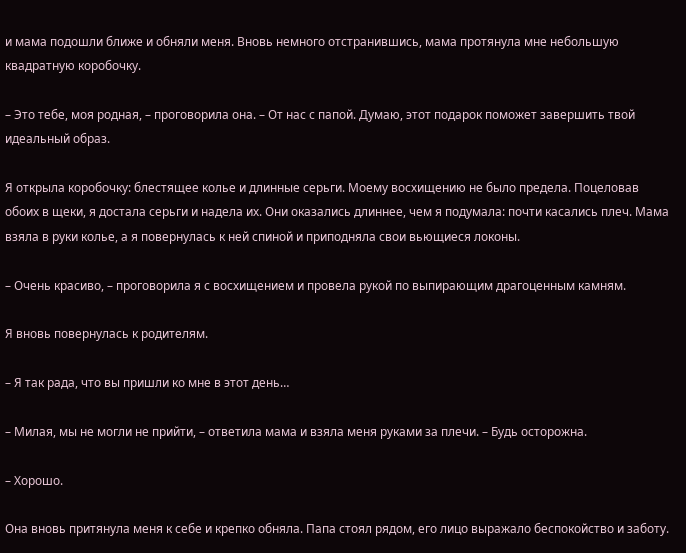и мама подошли ближе и обняли меня. Вновь немного отстранившись, мама протянула мне небольшую квадратную коробочку.

– Это тебе, моя родная, – проговорила она. – От нас с папой. Думаю, этот подарок поможет завершить твой идеальный образ.

Я открыла коробочку: блестящее колье и длинные серьги. Моему восхищению не было предела. Поцеловав обоих в щеки, я достала серьги и надела их. Они оказались длиннее, чем я подумала: почти касались плеч. Мама взяла в руки колье, а я повернулась к ней спиной и приподняла свои вьющиеся локоны.

– Очень красиво, – проговорила я с восхищением и провела рукой по выпирающим драгоценным камням.

Я вновь повернулась к родителям.

– Я так рада, что вы пришли ко мне в этот день…

– Милая, мы не могли не прийти, – ответила мама и взяла меня руками за плечи. – Будь осторожна.

– Хорошо.

Она вновь притянула меня к себе и крепко обняла. Папа стоял рядом, его лицо выражало беспокойство и заботу.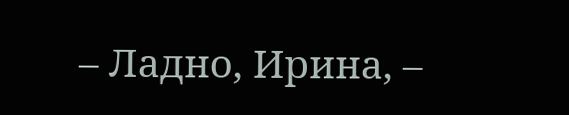– Ладно, Ирина, –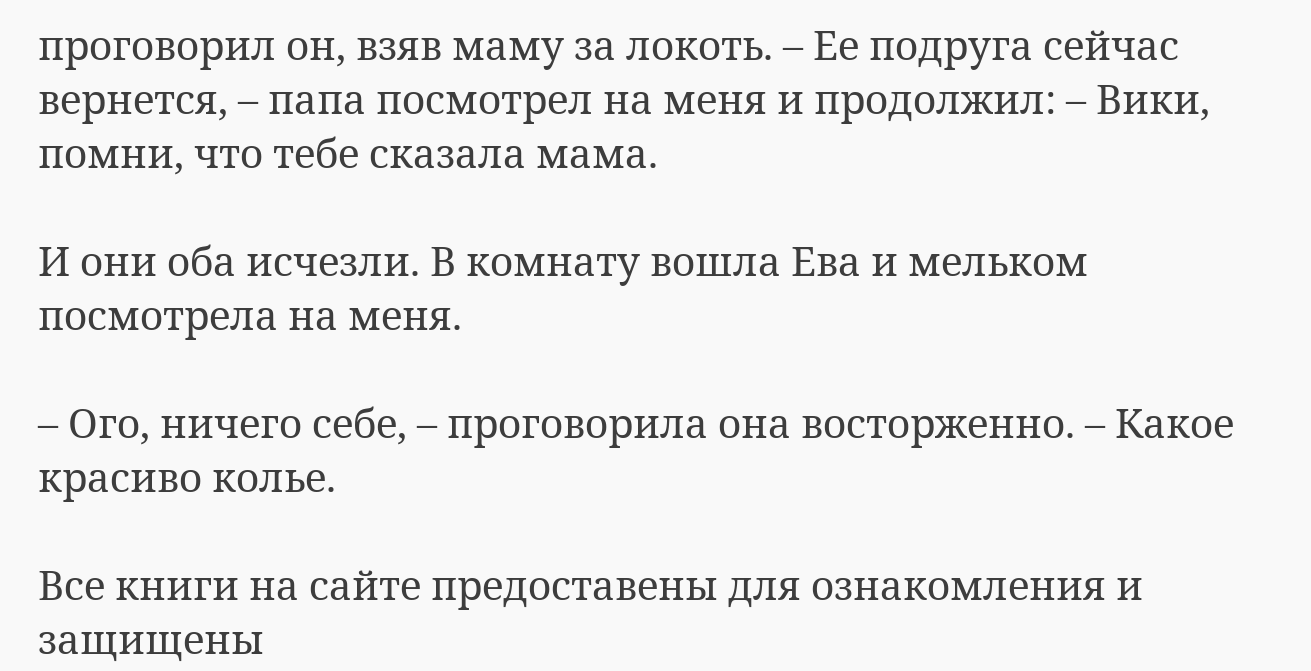проговорил он, взяв маму за локоть. – Ее подруга сейчас вернется, – папа посмотрел на меня и продолжил: – Вики, помни, что тебе сказала мама.

И они оба исчезли. В комнату вошла Ева и мельком посмотрела на меня.

– Ого, ничего себе, – проговорила она восторженно. – Какое красиво колье.

Все книги на сайте предоставены для ознакомления и защищены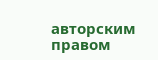авторским правом